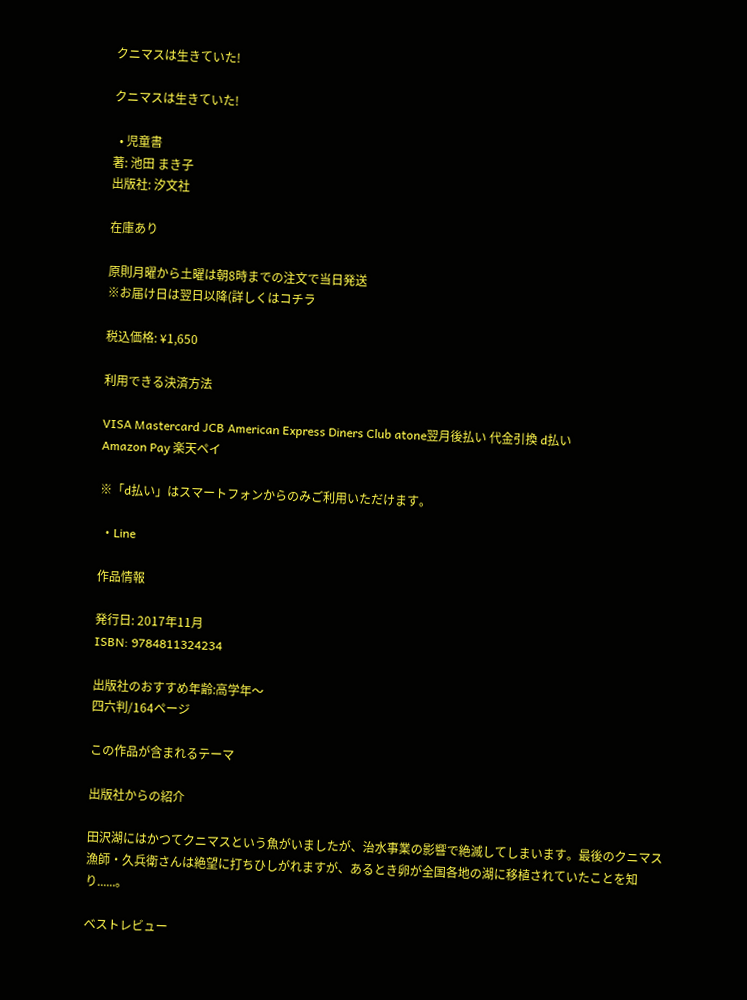クニマスは生きていた!

クニマスは生きていた!

  • 児童書
著: 池田 まき子
出版社: 汐文社

在庫あり

原則月曜から土曜は朝8時までの注文で当日発送
※お届け日は翌日以降(詳しくはコチラ

税込価格: ¥1,650

利用できる決済方法

VISA Mastercard JCB American Express Diners Club atone翌月後払い 代金引換 d払い
Amazon Pay 楽天ペイ

※「d払い」はスマートフォンからのみご利用いただけます。

  • Line

作品情報

発行日: 2017年11月
ISBN: 9784811324234

出版社のおすすめ年齢:高学年〜
四六判/164ページ

この作品が含まれるテーマ

出版社からの紹介

田沢湖にはかつてクニマスという魚がいましたが、治水事業の影響で絶滅してしまいます。最後のクニマス漁師・久兵衛さんは絶望に打ちひしがれますが、あるとき卵が全国各地の湖に移植されていたことを知り......。

ベストレビュー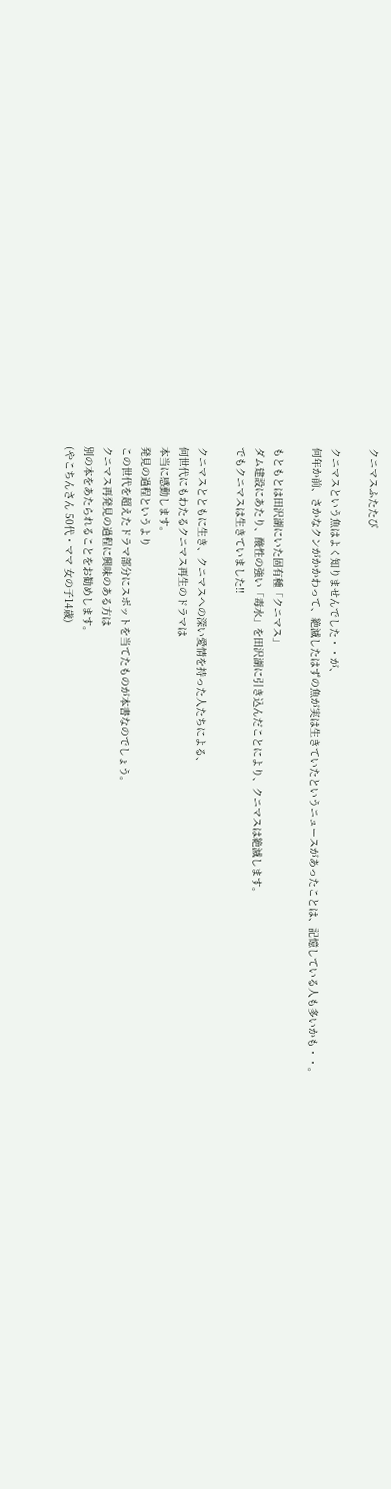クニマスふたたび

クニマスという魚はよく知りませんでした・・が、
何年か前、さかなクンがかかわって、絶滅したはずの魚が実は生きていたというニュースがあったことは、記憶している人も多いかも・・。

もともとは田沢湖にいた固有種「クニマス」
ダム建設にあたり、酸性の強い「毒水」を田沢湖に引き込んだことにより、クニマスは絶滅します。
でもクニマスは生きていました!!

クニマスとともに生き、クニマスへの深い愛情を持った人たちによる、
何世代にもわたるクニマス再生のドラマは
本当に感動します。
発見の過程というより
この世代を超えたドラマ部分にスポットを当てたものが本書なのでしょう。
クニマス再発見の過程に興味のある方は
別の本をあたられることをお勧めします。
(やこちんさん 50代・ママ 女の子14歳)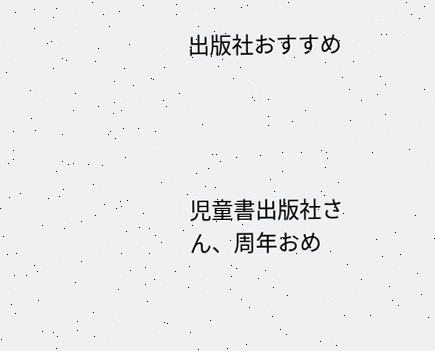出版社おすすめ




児童書出版社さん、周年おめ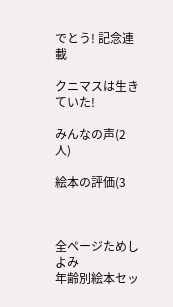でとう! 記念連載

クニマスは生きていた!

みんなの声(2人)

絵本の評価(3



全ページためしよみ
年齢別絵本セッ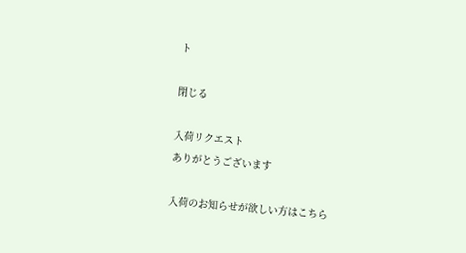ト

閉じる

入荷リクエスト
ありがとうございます

入荷のお知らせが欲しい方はこちら